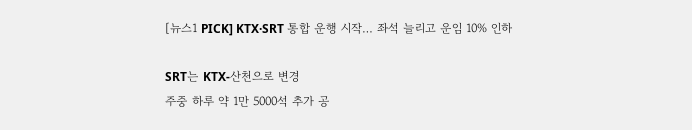[뉴스1 PICK] KTX·SRT 통합 운행 시작… 좌석 늘리고 운임 10% 인하

SRT는 KTX-산천으로 변경
주중 하루 약 1만 5000석 추가 공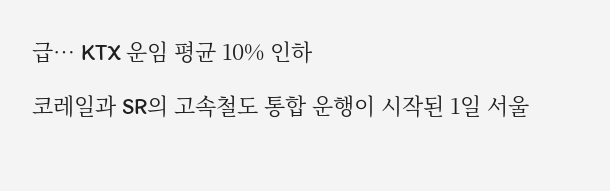급… KTX 운임 평균 10% 인하

코레일과 SR의 고속철도 통합 운행이 시작된 1일 서울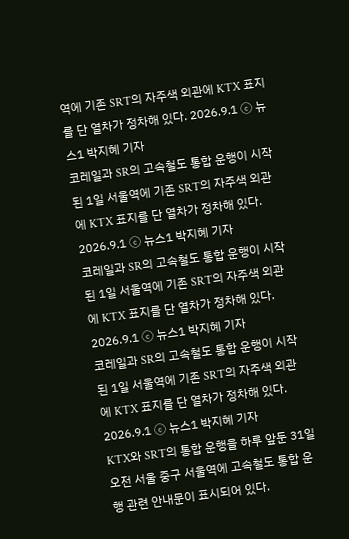역에 기존 SRT의 자주색 외관에 KTX 표지를 단 열차가 정차해 있다. 2026.9.1 ⓒ 뉴스1 박지혜 기자
코레일과 SR의 고속철도 통합 운행이 시작된 1일 서울역에 기존 SRT의 자주색 외관에 KTX 표지를 단 열차가 정차해 있다. 2026.9.1 ⓒ 뉴스1 박지혜 기자
코레일과 SR의 고속철도 통합 운행이 시작된 1일 서울역에 기존 SRT의 자주색 외관에 KTX 표지를 단 열차가 정차해 있다. 2026.9.1 ⓒ 뉴스1 박지혜 기자
코레일과 SR의 고속철도 통합 운행이 시작된 1일 서울역에 기존 SRT의 자주색 외관에 KTX 표지를 단 열차가 정차해 있다. 2026.9.1 ⓒ 뉴스1 박지혜 기자
KTX와 SRT의 통합 운행을 하루 앞둔 31일 오전 서울 중구 서울역에 고속철도 통합 운행 관련 안내문이 표시되어 있다.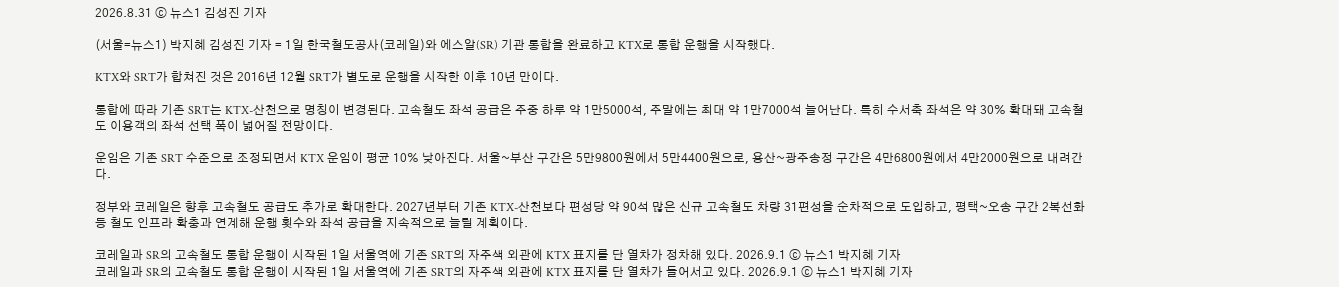2026.8.31 ⓒ 뉴스1 김성진 기자

(서울=뉴스1) 박지혜 김성진 기자 = 1일 한국철도공사(코레일)와 에스알(SR) 기관 통합을 완료하고 KTX로 통합 운행을 시작했다.

KTX와 SRT가 합쳐진 것은 2016년 12월 SRT가 별도로 운행을 시작한 이후 10년 만이다.

통합에 따라 기존 SRT는 KTX-산천으로 명칭이 변경된다. 고속철도 좌석 공급은 주중 하루 약 1만5000석, 주말에는 최대 약 1만7000석 늘어난다. 특히 수서축 좌석은 약 30% 확대돼 고속철도 이용객의 좌석 선택 폭이 넓어질 전망이다.

운임은 기존 SRT 수준으로 조정되면서 KTX 운임이 평균 10% 낮아진다. 서울~부산 구간은 5만9800원에서 5만4400원으로, 용산~광주송정 구간은 4만6800원에서 4만2000원으로 내려간다.

정부와 코레일은 향후 고속철도 공급도 추가로 확대한다. 2027년부터 기존 KTX-산천보다 편성당 약 90석 많은 신규 고속철도 차량 31편성을 순차적으로 도입하고, 평택~오송 구간 2복선화 등 철도 인프라 확충과 연계해 운행 횟수와 좌석 공급을 지속적으로 늘릴 계획이다.

코레일과 SR의 고속철도 통합 운행이 시작된 1일 서울역에 기존 SRT의 자주색 외관에 KTX 표지를 단 열차가 정차해 있다. 2026.9.1 ⓒ 뉴스1 박지혜 기자
코레일과 SR의 고속철도 통합 운행이 시작된 1일 서울역에 기존 SRT의 자주색 외관에 KTX 표지를 단 열차가 들어서고 있다. 2026.9.1 ⓒ 뉴스1 박지혜 기자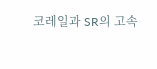코레일과 SR의 고속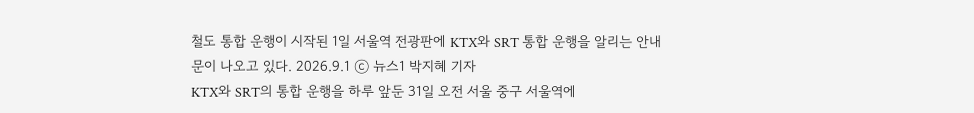철도 통합 운행이 시작된 1일 서울역 전광판에 KTX와 SRT 통합 운행을 알리는 안내문이 나오고 있다. 2026.9.1 ⓒ 뉴스1 박지혜 기자
KTX와 SRT의 통합 운행을 하루 앞둔 31일 오전 서울 중구 서울역에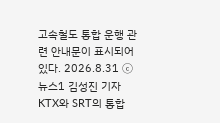고속철도 통합 운행 관련 안내문이 표시되어 있다. 2026.8.31 ⓒ 뉴스1 김성진 기자
KTX와 SRT의 통합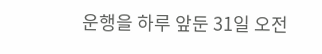운행을 하루 앞둔 31일 오전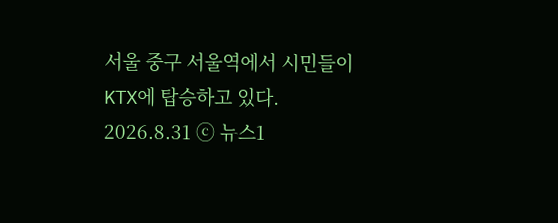서울 중구 서울역에서 시민들이 KTX에 탑승하고 있다. 2026.8.31 ⓒ 뉴스1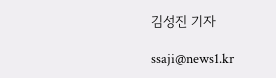김성진 기자

ssaji@news1.kr